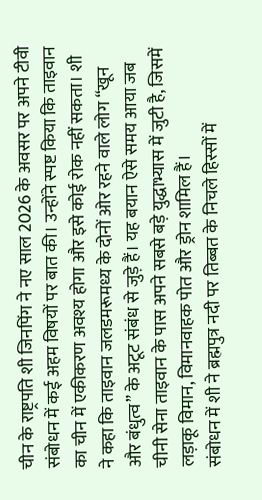चीन के राष्ट्रपति शी जिनपिंग ने नए साल 2026 के अवसर पर अपने टीवी संबोधन में कई अहम विषयों पर बात की। उन्होंने स्पष्ट किया कि ताइवान का चीन में एकीकरण अवश्य होगा और इसे कोई रोक नहीं सकता। शी ने कहा कि ताइवान जलडमरूमध्य के दोनों ओर रहने वाले लोग “खून और बंधुत्व” के अटूट संबंध से जुड़े हैं। यह बयान ऐसे समय आया जब चीनी सेना ताइवान के पास अपने सबसे बड़े युद्धाभ्यास में जुटी है, जिसमें लड़ाकू विमान, विमानवाहक पोत और ड्रोन शामिल हैं।
संबोधन में शी ने ब्रह्मपुत्र नदी पर तिब्बत के निचले हिस्सों में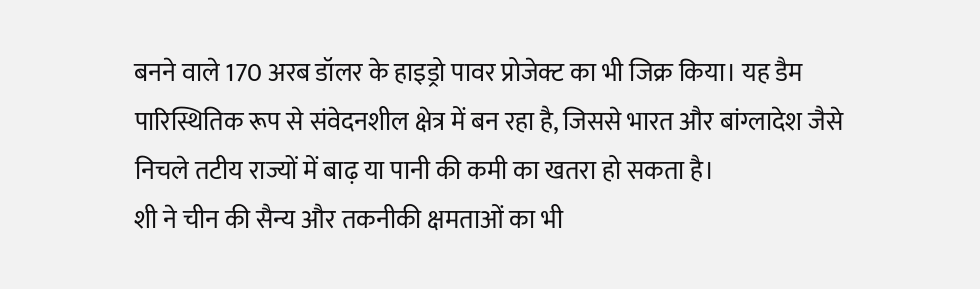बनने वाले 170 अरब डॉलर के हाइड्रो पावर प्रोजेक्ट का भी जिक्र किया। यह डैम पारिस्थितिक रूप से संवेदनशील क्षेत्र में बन रहा है, जिससे भारत और बांग्लादेश जैसे निचले तटीय राज्यों में बाढ़ या पानी की कमी का खतरा हो सकता है।
शी ने चीन की सैन्य और तकनीकी क्षमताओं का भी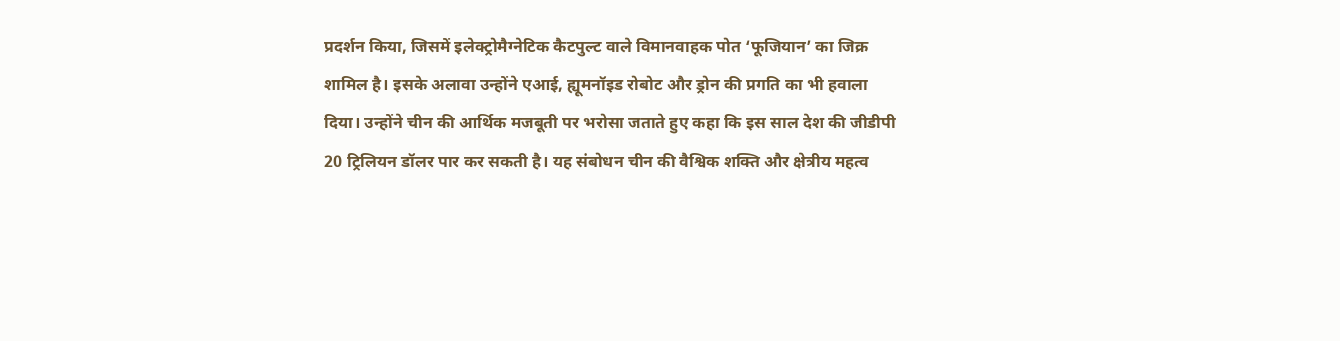प्रदर्शन किया, जिसमें इलेक्ट्रोमैग्नेटिक कैटपुल्ट वाले विमानवाहक पोत ‘फूजियान’ का जिक्र शामिल है। इसके अलावा उन्होंने एआई, ह्यूमनॉइड रोबोट और ड्रोन की प्रगति का भी हवाला दिया। उन्होंने चीन की आर्थिक मजबूती पर भरोसा जताते हुए कहा कि इस साल देश की जीडीपी 20 ट्रिलियन डॉलर पार कर सकती है। यह संबोधन चीन की वैश्विक शक्ति और क्षेत्रीय महत्व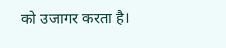को उजागर करता है।